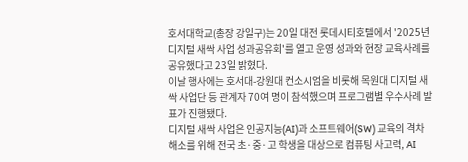호서대학교(총장 강일구)는 20일 대전 롯데시티호텔에서 '2025년 디지털 새싹 사업 성과공유회'를 열고 운영 성과와 현장 교육사례를 공유했다고 23일 밝혔다.
이날 행사에는 호서대-강원대 컨소시엄을 비롯해 목원대 디지털 새싹 사업단 등 관계자 70여 명이 참석했으며 프로그램별 우수사례 발표가 진행됐다.
디지털 새싹 사업은 인공지능(AI)과 소프트웨어(SW) 교육의 격차 해소를 위해 전국 초·중·고 학생을 대상으로 컴퓨팅 사고력, AI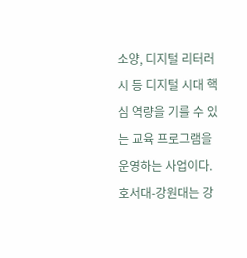소양, 디지털 리터러시 등 디지털 시대 핵심 역량을 기를 수 있는 교육 프로그램을 운영하는 사업이다.
호서대-강원대는 강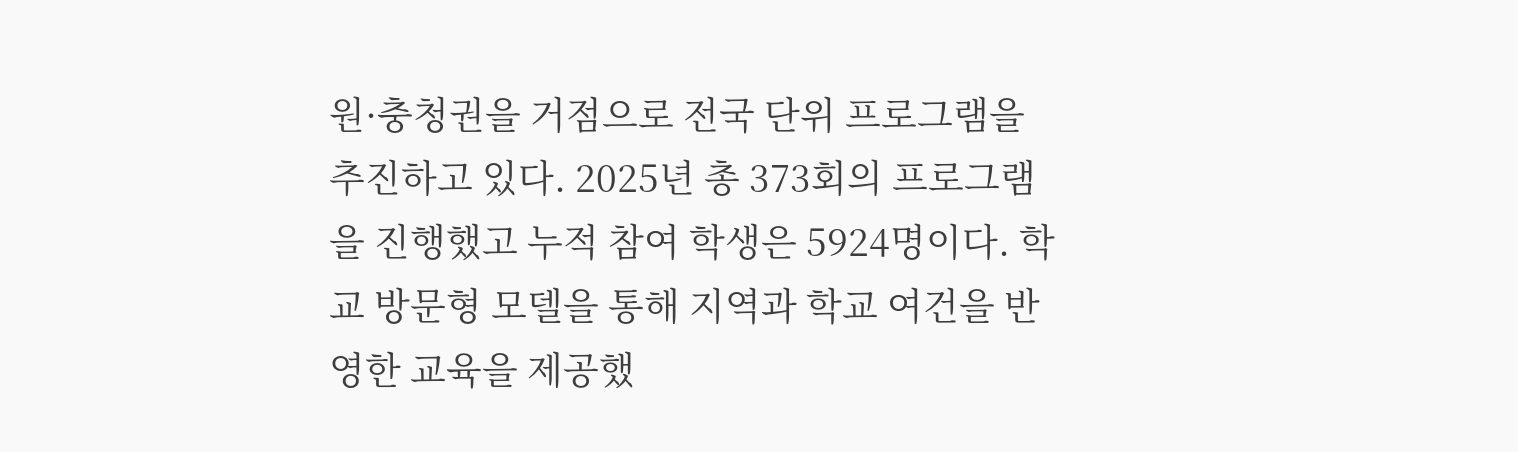원·충청권을 거점으로 전국 단위 프로그램을 추진하고 있다. 2025년 총 373회의 프로그램을 진행했고 누적 참여 학생은 5924명이다. 학교 방문형 모델을 통해 지역과 학교 여건을 반영한 교육을 제공했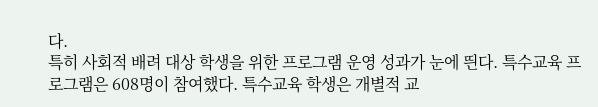다.
특히 사회적 배려 대상 학생을 위한 프로그램 운영 성과가 눈에 띈다. 특수교육 프로그램은 608명이 참여했다. 특수교육 학생은 개별적 교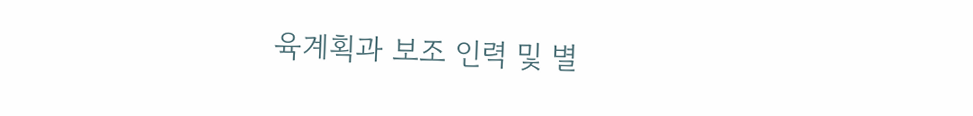육계획과 보조 인력 및 별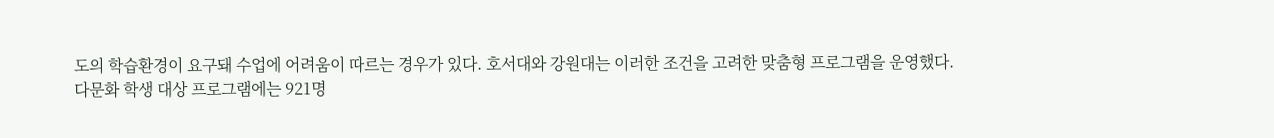도의 학습환경이 요구돼 수업에 어려움이 따르는 경우가 있다. 호서대와 강원대는 이러한 조건을 고려한 맞춤형 프로그램을 운영했다.
다문화 학생 대상 프로그램에는 921명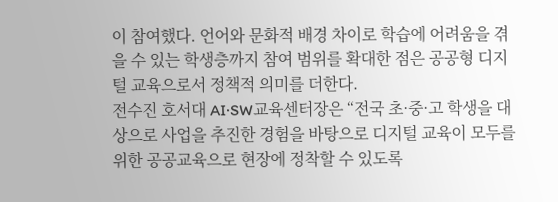이 참여했다. 언어와 문화적 배경 차이로 학습에 어려움을 겪을 수 있는 학생층까지 참여 범위를 확대한 점은 공공형 디지털 교육으로서 정책적 의미를 더한다.
전수진 호서대 AI·SW교육센터장은 “전국 초·중·고 학생을 대상으로 사업을 추진한 경험을 바탕으로 디지털 교육이 모두를 위한 공공교육으로 현장에 정착할 수 있도록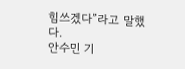힘쓰겠다”라고 말했다.
안수민 기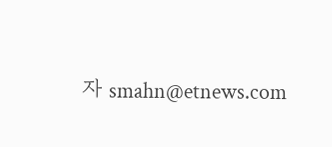자 smahn@etnews.com